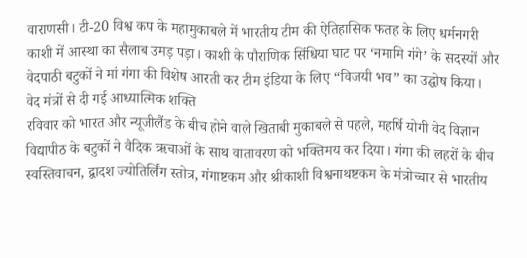वाराणसी। टी-20 विश्व कप के महामुकाबले में भारतीय टीम की ऐतिहासिक फतह के लिए धर्मनगरी काशी में आस्था का सैलाब उमड़ पड़ा। काशी के पौराणिक सिंधिया घाट पर ‘नमामि गंगे’ के सदस्यों और वेदपाठी बटुकों ने मां गंगा की विशेष आरती कर टीम इंडिया के लिए “विजयी भव” का उद्घोष किया।
वेद मंत्रों से दी गई आध्यात्मिक शक्ति
रविवार को भारत और न्यूजीलैंड के बीच होने वाले खिताबी मुकाबले से पहले, महर्षि योगी वेद विज्ञान विद्यापीठ के बटुकों ने वैदिक ऋचाओं के साथ वातावरण को भक्तिमय कर दिया। गंगा की लहरों के बीच स्वस्तिवाचन, द्वादश ज्योतिर्लिंग स्तोत्र, गंगाष्टकम और श्रीकाशी विश्वनाथष्टकम के मंत्रोच्चार से भारतीय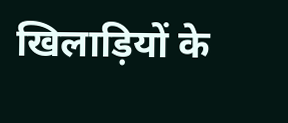खिलाड़ियों के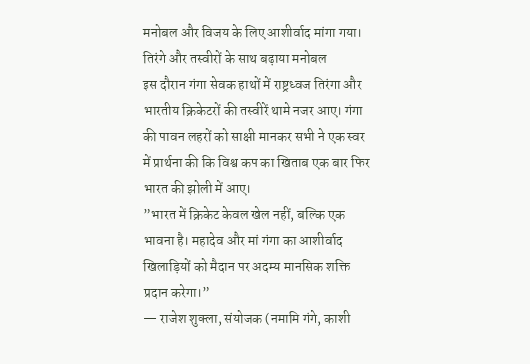मनोबल और विजय के लिए आशीर्वाद मांगा गया।
तिरंगे और तस्वीरों के साथ बढ़ाया मनोबल
इस दौरान गंगा सेवक हाथों में राष्ट्रध्वज तिरंगा और भारतीय क्रिकेटरों की तस्वीरें थामे नजर आए। गंगा की पावन लहरों को साक्षी मानकर सभी ने एक स्वर में प्रार्थना की कि विश्व कप का खिताब एक बार फिर भारत की झोली में आए।
”भारत में क्रिकेट केवल खेल नहीं, बल्कि एक भावना है। महादेव और मां गंगा का आशीर्वाद खिलाड़ियों को मैदान पर अदम्य मानसिक शक्ति प्रदान करेगा।”
— राजेश शुक्ला, संयोजक (नमामि गंगे, काशी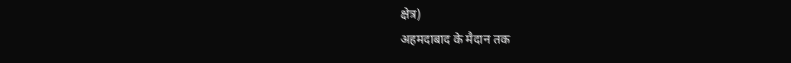क्षेत्र)
अहमदाबाद के मैदान तक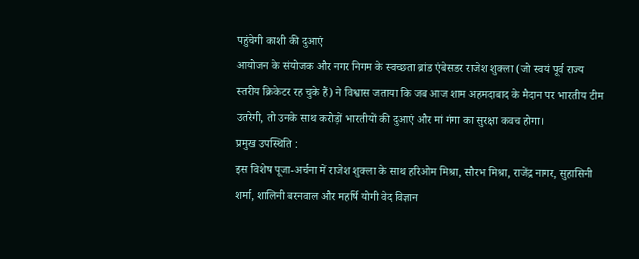पहुंचेगी काशी की दुआएं
आयोजन के संयोजक और नगर निगम के स्वच्छता ब्रांड एंबेसडर राजेश शुक्ला (जो स्वयं पूर्व राज्य स्तरीय क्रिकेटर रह चुके हैं) ने विश्वास जताया कि जब आज शाम अहमदाबाद के मैदान पर भारतीय टीम उतरेगी, तो उनके साथ करोड़ों भारतीयों की दुआएं और मां गंगा का सुरक्षा कवच होगा।
प्रमुख उपस्थिति :
इस विशेष पूजा-अर्चना में राजेश शुक्ला के साथ हरिओम मिश्रा, सौरभ मिश्रा, राजेंद्र नागर, सुहासिनी शर्मा, शालिनी बरनवाल और महर्षि योगी वेद विज्ञान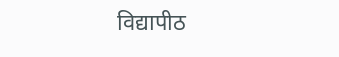विद्यापीठ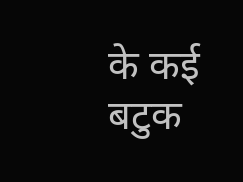के कई बटुक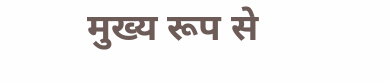मुख्य रूप से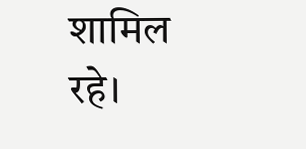शामिल रहे।